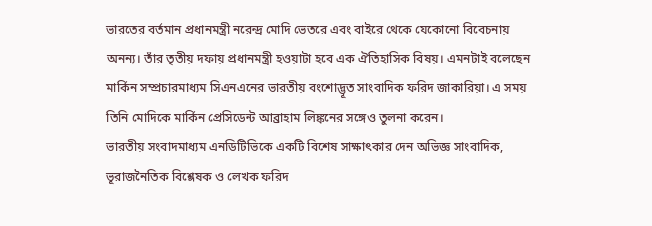ভারতের বর্তমান প্রধানমন্ত্রী নরেন্দ্র মোদি ভেতরে এবং বাইরে থেকে যেকোনো বিবেচনায় অনন্য। তাঁর তৃতীয় দফায় প্রধানমন্ত্রী হওয়াটা হবে এক ঐতিহাসিক বিষয়। এমনটাই বলেছেন মার্কিন সম্প্রচারমাধ্যম সিএনএনের ভারতীয় বংশোদ্ভূত সাংবাদিক ফরিদ জাকারিয়া। এ সময় তিনি মোদিকে মার্কিন প্রেসিডেন্ট আব্রাহাম লিঙ্কনের সঙ্গেও তুলনা করেন।
ভারতীয় সংবাদমাধ্যম এনডিটিভিকে একটি বিশেষ সাক্ষাৎকার দেন অভিজ্ঞ সাংবাদিক, ভূরাজনৈতিক বিশ্লেষক ও লেখক ফরিদ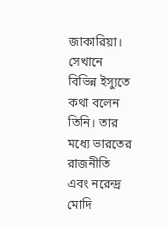জাকারিয়া। সেখানে বিভিন্ন ইস্যুতে কথা বলেন তিনি। তার মধ্যে ভারতের রাজনীতি এবং নরেন্দ্র মোদি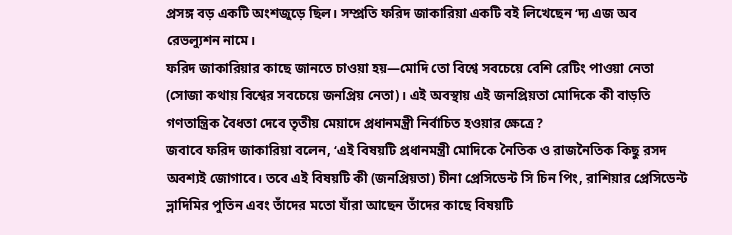প্রসঙ্গ বড় একটি অংশজুড়ে ছিল। সম্প্রতি ফরিদ জাকারিয়া একটি বই লিখেছেন ‘দ্য এজ অব রেভল্যুশন নামে।
ফরিদ জাকারিয়ার কাছে জানতে চাওয়া হয়—মোদি তো বিশ্বে সবচেয়ে বেশি রেটিং পাওয়া নেতা (সোজা কথায় বিশ্বের সবচেয়ে জনপ্রিয় নেতা)। এই অবস্থায় এই জনপ্রিয়তা মোদিকে কী বাড়তি গণতান্ত্রিক বৈধতা দেবে তৃতীয় মেয়াদে প্রধানমন্ত্রী নির্বাচিত হওয়ার ক্ষেত্রে?
জবাবে ফরিদ জাকারিয়া বলেন, ‘এই বিষয়টি প্রধানমন্ত্রী মোদিকে নৈতিক ও রাজনৈতিক কিছু রসদ অবশ্যই জোগাবে। তবে এই বিষয়টি কী (জনপ্রিয়তা) চীনা প্রেসিডেন্ট সি চিন পিং, রাশিয়ার প্রেসিডেন্ট ভ্লাদিমির পুতিন এবং তাঁদের মতো যাঁরা আছেন তাঁদের কাছে বিষয়টি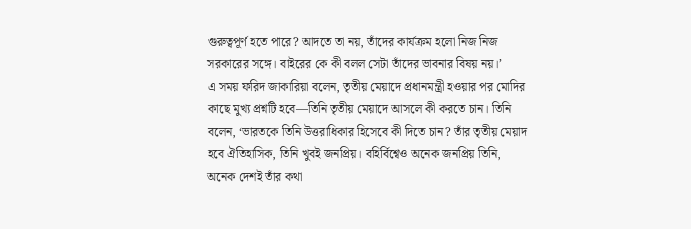গুরুত্বপূর্ণ হতে পারে? আদতে তা নয়, তাঁদের কার্যক্রম হলো নিজ নিজ সরকারের সঙ্গে। বাইরের কে কী বলল সেটা তাঁদের ভাবনার বিষয় নয়।’
এ সময় ফরিদ জাকারিয়া বলেন, তৃতীয় মেয়াদে প্রধানমন্ত্রী হওয়ার পর মোদির কাছে মুখ্য প্রশ্নটি হবে—তিনি তৃতীয় মেয়াদে আসলে কী করতে চান। তিনি বলেন, ‘ভারতকে তিনি উত্তরাধিকার হিসেবে কী দিতে চান? তাঁর তৃতীয় মেয়াদ হবে ঐতিহাসিক, তিনি খুবই জনপ্রিয়। বহির্বিশ্বেও অনেক জনপ্রিয় তিনি, অনেক দেশই তাঁর কথা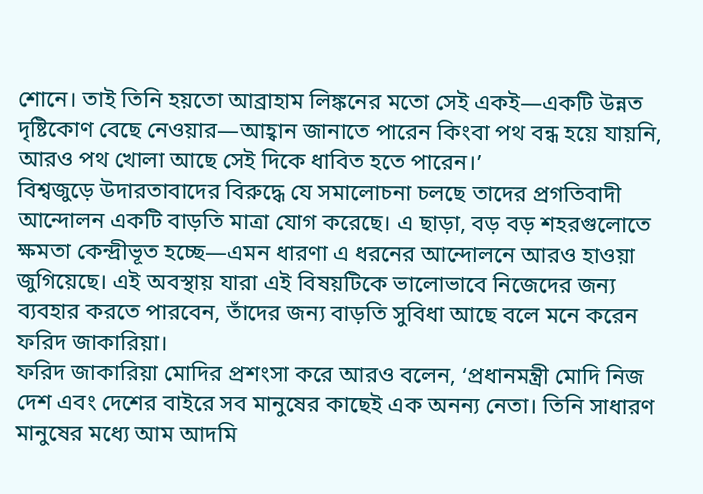শোনে। তাই তিনি হয়তো আব্রাহাম লিঙ্কনের মতো সেই একই—একটি উন্নত দৃষ্টিকোণ বেছে নেওয়ার—আহ্বান জানাতে পারেন কিংবা পথ বন্ধ হয়ে যায়নি, আরও পথ খোলা আছে সেই দিকে ধাবিত হতে পারেন।’
বিশ্বজুড়ে উদারতাবাদের বিরুদ্ধে যে সমালোচনা চলছে তাদের প্রগতিবাদী আন্দোলন একটি বাড়তি মাত্রা যোগ করেছে। এ ছাড়া, বড় বড় শহরগুলোতে ক্ষমতা কেন্দ্রীভূত হচ্ছে—এমন ধারণা এ ধরনের আন্দোলনে আরও হাওয়া জুগিয়েছে। এই অবস্থায় যারা এই বিষয়টিকে ভালোভাবে নিজেদের জন্য ব্যবহার করতে পারবেন, তাঁদের জন্য বাড়তি সুবিধা আছে বলে মনে করেন ফরিদ জাকারিয়া।
ফরিদ জাকারিয়া মোদির প্রশংসা করে আরও বলেন, ‘প্রধানমন্ত্রী মোদি নিজ দেশ এবং দেশের বাইরে সব মানুষের কাছেই এক অনন্য নেতা। তিনি সাধারণ মানুষের মধ্যে আম আদমি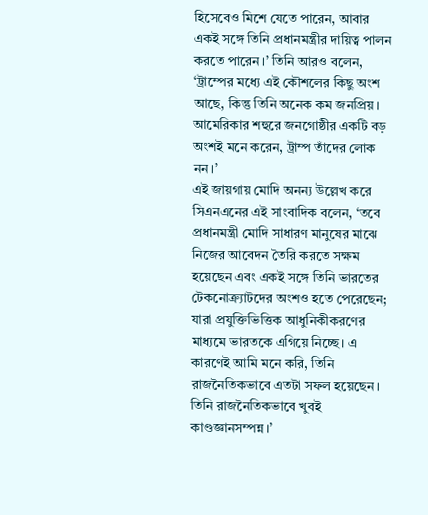হিসেবেও মিশে যেতে পারেন, আবার একই সঙ্গে তিনি প্রধানমন্ত্রীর দায়িত্ব পালন করতে পারেন।’ তিনি আরও বলেন, ‘ট্রাম্পের মধ্যে এই কৌশলের কিছু অংশ আছে, কিন্তু তিনি অনেক কম জনপ্রিয়। আমেরিকার শহুরে জনগোষ্ঠীর একটি বড় অংশই মনে করেন, ট্রাম্প তাঁদের লোক নন।’
এই জায়গায় মোদি অনন্য উল্লেখ করে সিএনএনের এই সাংবাদিক বলেন, ‘তবে প্রধানমন্ত্রী মোদি সাধারণ মানুষের মাঝে নিজের আবেদন তৈরি করতে সক্ষম হয়েছেন এবং একই সঙ্গে তিনি ভারতের টেকনোক্র্যাটদের অংশও হতে পেরেছেন; যারা প্রযুক্তিভিত্তিক আধুনিকীকরণের মাধ্যমে ভারতকে এগিয়ে নিচ্ছে। এ কারণেই আমি মনে করি, তিনি রাজনৈতিকভাবে এতটা সফল হয়েছেন। তিনি রাজনৈতিকভাবে খুবই কাণ্ডজ্ঞানসম্পন্ন।’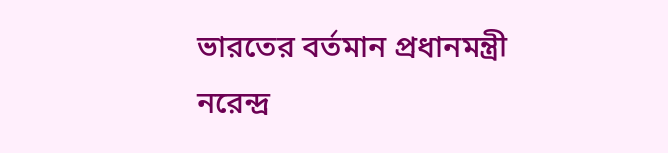ভারতের বর্তমান প্রধানমন্ত্রী নরেন্দ্র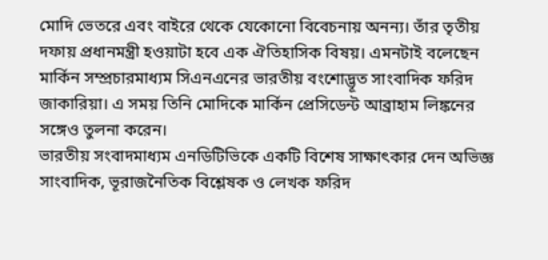মোদি ভেতরে এবং বাইরে থেকে যেকোনো বিবেচনায় অনন্য। তাঁর তৃতীয় দফায় প্রধানমন্ত্রী হওয়াটা হবে এক ঐতিহাসিক বিষয়। এমনটাই বলেছেন মার্কিন সম্প্রচারমাধ্যম সিএনএনের ভারতীয় বংশোদ্ভূত সাংবাদিক ফরিদ জাকারিয়া। এ সময় তিনি মোদিকে মার্কিন প্রেসিডেন্ট আব্রাহাম লিঙ্কনের সঙ্গেও তুলনা করেন।
ভারতীয় সংবাদমাধ্যম এনডিটিভিকে একটি বিশেষ সাক্ষাৎকার দেন অভিজ্ঞ সাংবাদিক, ভূরাজনৈতিক বিশ্লেষক ও লেখক ফরিদ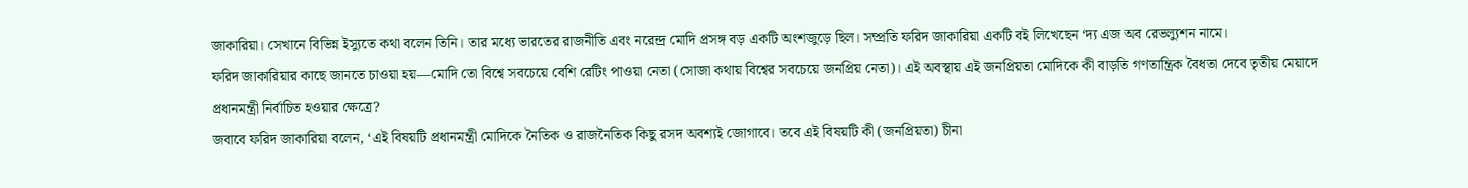জাকারিয়া। সেখানে বিভিন্ন ইস্যুতে কথা বলেন তিনি। তার মধ্যে ভারতের রাজনীতি এবং নরেন্দ্র মোদি প্রসঙ্গ বড় একটি অংশজুড়ে ছিল। সম্প্রতি ফরিদ জাকারিয়া একটি বই লিখেছেন ‘দ্য এজ অব রেভল্যুশন নামে।
ফরিদ জাকারিয়ার কাছে জানতে চাওয়া হয়—মোদি তো বিশ্বে সবচেয়ে বেশি রেটিং পাওয়া নেতা (সোজা কথায় বিশ্বের সবচেয়ে জনপ্রিয় নেতা)। এই অবস্থায় এই জনপ্রিয়তা মোদিকে কী বাড়তি গণতান্ত্রিক বৈধতা দেবে তৃতীয় মেয়াদে প্রধানমন্ত্রী নির্বাচিত হওয়ার ক্ষেত্রে?
জবাবে ফরিদ জাকারিয়া বলেন, ‘এই বিষয়টি প্রধানমন্ত্রী মোদিকে নৈতিক ও রাজনৈতিক কিছু রসদ অবশ্যই জোগাবে। তবে এই বিষয়টি কী (জনপ্রিয়তা) চীনা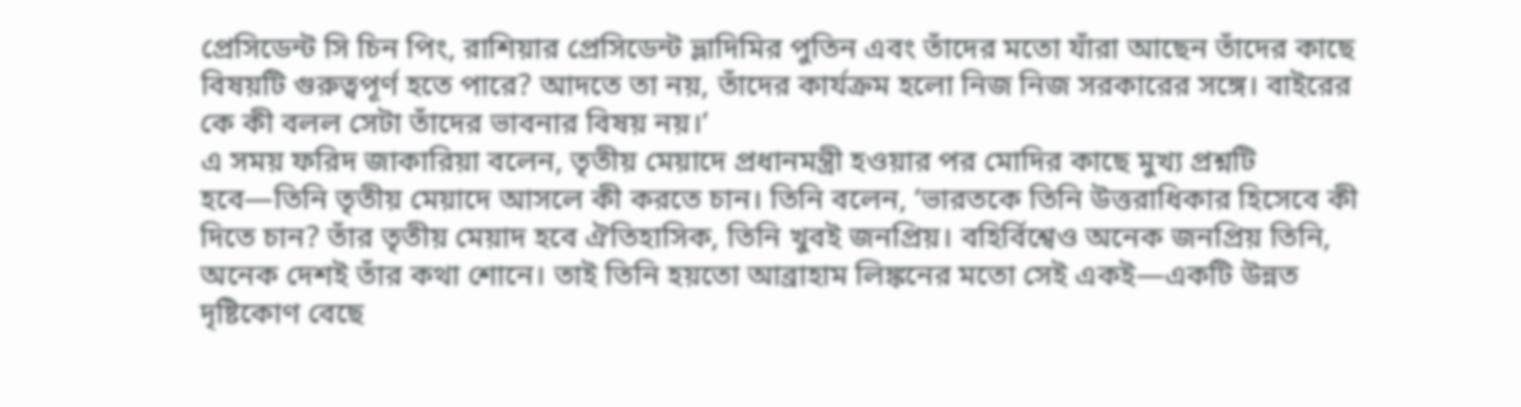প্রেসিডেন্ট সি চিন পিং, রাশিয়ার প্রেসিডেন্ট ভ্লাদিমির পুতিন এবং তাঁদের মতো যাঁরা আছেন তাঁদের কাছে বিষয়টি গুরুত্বপূর্ণ হতে পারে? আদতে তা নয়, তাঁদের কার্যক্রম হলো নিজ নিজ সরকারের সঙ্গে। বাইরের কে কী বলল সেটা তাঁদের ভাবনার বিষয় নয়।’
এ সময় ফরিদ জাকারিয়া বলেন, তৃতীয় মেয়াদে প্রধানমন্ত্রী হওয়ার পর মোদির কাছে মুখ্য প্রশ্নটি হবে—তিনি তৃতীয় মেয়াদে আসলে কী করতে চান। তিনি বলেন, ‘ভারতকে তিনি উত্তরাধিকার হিসেবে কী দিতে চান? তাঁর তৃতীয় মেয়াদ হবে ঐতিহাসিক, তিনি খুবই জনপ্রিয়। বহির্বিশ্বেও অনেক জনপ্রিয় তিনি, অনেক দেশই তাঁর কথা শোনে। তাই তিনি হয়তো আব্রাহাম লিঙ্কনের মতো সেই একই—একটি উন্নত দৃষ্টিকোণ বেছে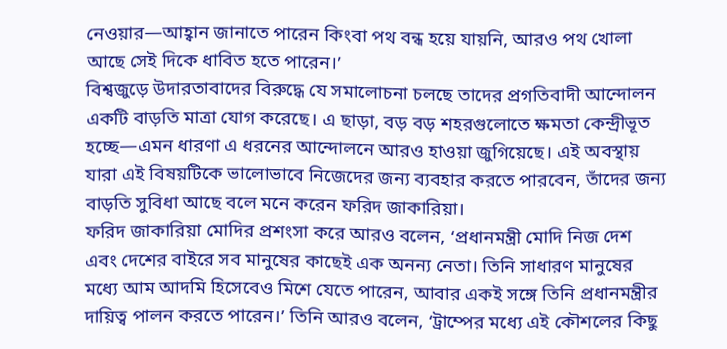নেওয়ার—আহ্বান জানাতে পারেন কিংবা পথ বন্ধ হয়ে যায়নি, আরও পথ খোলা আছে সেই দিকে ধাবিত হতে পারেন।’
বিশ্বজুড়ে উদারতাবাদের বিরুদ্ধে যে সমালোচনা চলছে তাদের প্রগতিবাদী আন্দোলন একটি বাড়তি মাত্রা যোগ করেছে। এ ছাড়া, বড় বড় শহরগুলোতে ক্ষমতা কেন্দ্রীভূত হচ্ছে—এমন ধারণা এ ধরনের আন্দোলনে আরও হাওয়া জুগিয়েছে। এই অবস্থায় যারা এই বিষয়টিকে ভালোভাবে নিজেদের জন্য ব্যবহার করতে পারবেন, তাঁদের জন্য বাড়তি সুবিধা আছে বলে মনে করেন ফরিদ জাকারিয়া।
ফরিদ জাকারিয়া মোদির প্রশংসা করে আরও বলেন, ‘প্রধানমন্ত্রী মোদি নিজ দেশ এবং দেশের বাইরে সব মানুষের কাছেই এক অনন্য নেতা। তিনি সাধারণ মানুষের মধ্যে আম আদমি হিসেবেও মিশে যেতে পারেন, আবার একই সঙ্গে তিনি প্রধানমন্ত্রীর দায়িত্ব পালন করতে পারেন।’ তিনি আরও বলেন, ‘ট্রাম্পের মধ্যে এই কৌশলের কিছু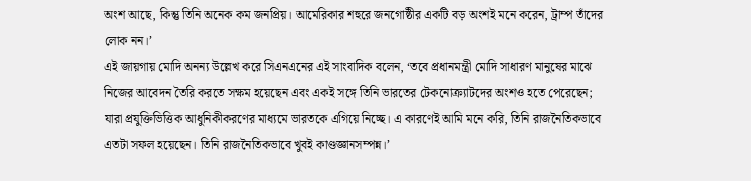অংশ আছে, কিন্তু তিনি অনেক কম জনপ্রিয়। আমেরিকার শহুরে জনগোষ্ঠীর একটি বড় অংশই মনে করেন, ট্রাম্প তাঁদের লোক নন।’
এই জায়গায় মোদি অনন্য উল্লেখ করে সিএনএনের এই সাংবাদিক বলেন, ‘তবে প্রধানমন্ত্রী মোদি সাধারণ মানুষের মাঝে নিজের আবেদন তৈরি করতে সক্ষম হয়েছেন এবং একই সঙ্গে তিনি ভারতের টেকনোক্র্যাটদের অংশও হতে পেরেছেন; যারা প্রযুক্তিভিত্তিক আধুনিকীকরণের মাধ্যমে ভারতকে এগিয়ে নিচ্ছে। এ কারণেই আমি মনে করি, তিনি রাজনৈতিকভাবে এতটা সফল হয়েছেন। তিনি রাজনৈতিকভাবে খুবই কাণ্ডজ্ঞানসম্পন্ন।’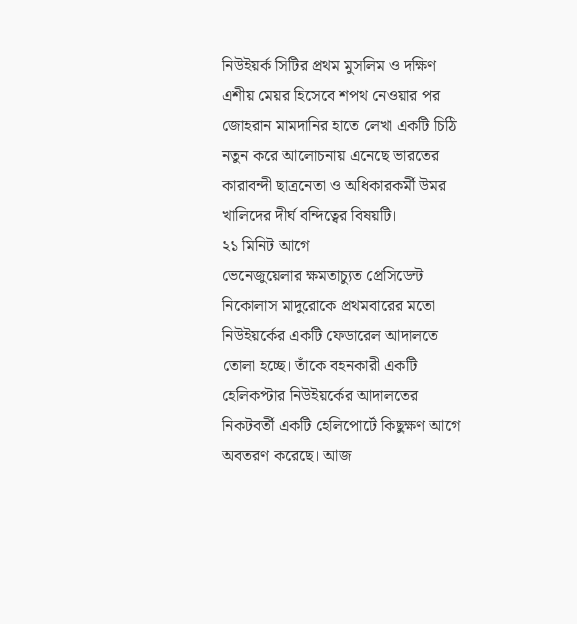নিউইয়র্ক সিটির প্রথম মুসলিম ও দক্ষিণ এশীয় মেয়র হিসেবে শপথ নেওয়ার পর জোহরান মামদানির হাতে লেখা একটি চিঠি নতুন করে আলোচনায় এনেছে ভারতের কারাবন্দী ছাত্রনেতা ও অধিকারকর্মী উমর খালিদের দীর্ঘ বন্দিত্বের বিষয়টি।
২১ মিনিট আগে
ভেনেজুয়েলার ক্ষমতাচ্যুত প্রেসিডেন্ট নিকোলাস মাদুরোকে প্রথমবারের মতো নিউইয়র্কের একটি ফেডারেল আদালতে তোলা হচ্ছে। তাঁকে বহনকারী একটি হেলিকপ্টার নিউইয়র্কের আদালতের নিকটবর্তী একটি হেলিপোর্টে কিছুক্ষণ আগে অবতরণ করেছে। আজ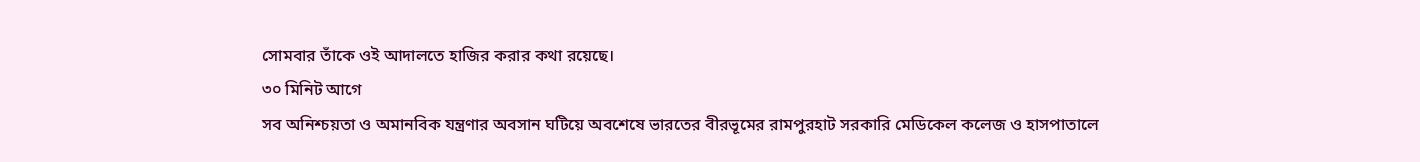সোমবার তাঁকে ওই আদালতে হাজির করার কথা রয়েছে।
৩০ মিনিট আগে
সব অনিশ্চয়তা ও অমানবিক যন্ত্রণার অবসান ঘটিয়ে অবশেষে ভারতের বীরভূমের রামপুরহাট সরকারি মেডিকেল কলেজ ও হাসপাতালে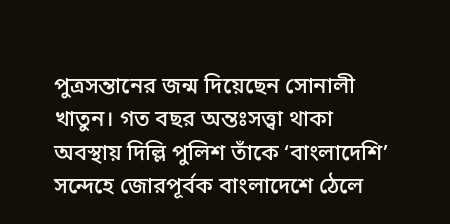পুত্রসন্তানের জন্ম দিয়েছেন সোনালী খাতুন। গত বছর অন্তঃসত্ত্বা থাকা অবস্থায় দিল্লি পুলিশ তাঁকে ‘বাংলাদেশি’ সন্দেহে জোরপূর্বক বাংলাদেশে ঠেলে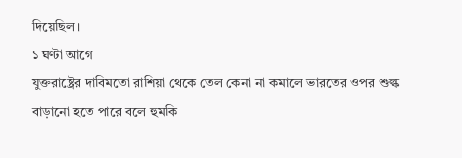দিয়েছিল।
১ ঘণ্টা আগে
যুক্তরাষ্ট্রের দাবিমতো রাশিয়া থেকে তেল কেনা না কমালে ভারতের ওপর শুল্ক বাড়ানো হতে পারে বলে হুমকি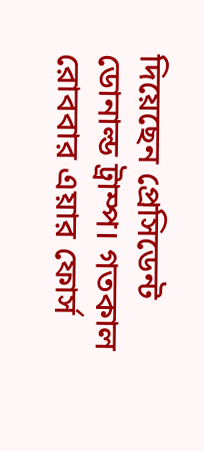দিয়েছেন প্রেসিডেন্ট ডোনাল্ড ট্রাম্প। গতকাল রোববার এয়ার ফোর্স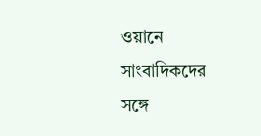ওয়ানে সাংবাদিকদের সঙ্গে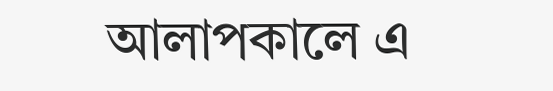আলাপকালে এ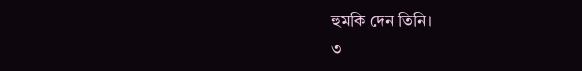হুমকি দেন তিনি।
৩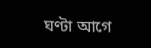ঘণ্টা আগে